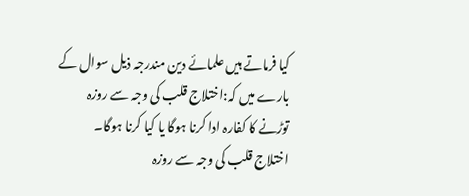کیا فرماتے ہیں علمائے دین مندرجہ ذیل سوال کے بارے میں کہ:اختلاج قلب کی وجہ سے روزہ توڑنے کا کفارہ ادا کرنا ہوگا یا کیا کرنا ہوگا۔
اختلاج قلب کی وجہ سے روزہ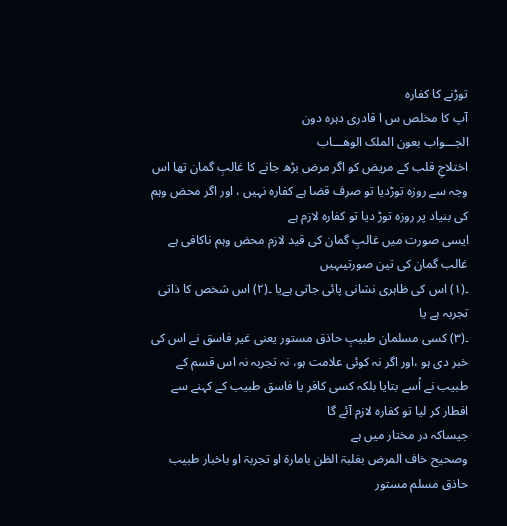توڑنے کا کفارہ
آپ کا مخلص س ا قادری دہرہ دون
الجـــواب بعون الملک الوھـــاب
اختلاجِ قلب کے مریض کو اگر مرض بڑھ جانے کا غالبِ گمان تھا اس وجہ سے روزہ توڑدیا تو صرف قضا ہے کفارہ نہیں ، اور اگر محض وہم کی بنیاد پر روزہ توڑ دیا تو کفارہ لازم ہے
ایسی صورت میں غالبِ گمان کی قید لازم محض وہم ناکافی ہے غالب گمان کی تین صورتیںہیں
۔(۱) اس کی ظاہری نشانی پائی جاتی ہےیا ۔(۲) اس شخص کا ذاتی تجربہ ہے یا
۔(۳) کسی مسلمان طبیبِ حاذق مستور یعنی غیر فاسق نے اس کی خبر دی ہو ،اور اگر نہ کوئی علامت ہو، نہ تجربہ نہ اس قسم کے طبیب نے اُسے بتایا بلکہ کسی کافر یا فاسق طبیب کے کہنے سے افطار کر لیا تو کفارہ لازم آئے گا
جیساکہ در مختار میں ہے
وصحیح خاف المرض بغلبۃ الظن بامارۃ او تجربۃ او باخبار طبیب حاذق مسلم مستور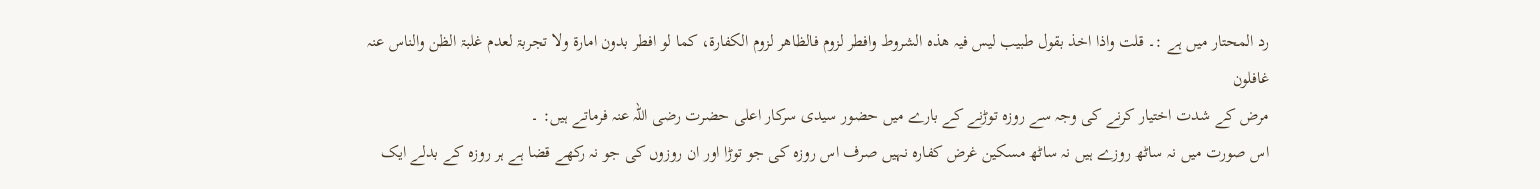رد المحتار میں ہے :۔ قلت واذا اخذ بقول طبیب لیس فیہ ھذہ الشروط وافطر لزوم فالظاھر لزوم الکفارۃ، کما لو افطر بدون امارۃ ولا تجربۃ لعدم غلبۃ الظن والناس عنہ غافلون
مرض کے شدت اختیار کرنے کی وجہ سے روزہ توڑنے کے بارے میں حضور سیدی سرکار اعلی حضرت رضی اللہ عنہ فرماتے ہیں: ۔
اس صورت میں نہ ساٹھ روزے ہیں نہ ساٹھ مسکین غرض کفارہ نہیں صرف اس روزہ کی جو توڑا اور ان روزوں کی جو نہ رکھے قضا ہے ہر روزہ کے بدلے ایک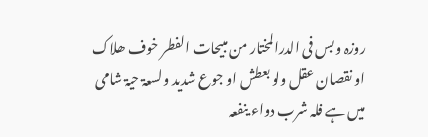روزہ وبس فی الدرالمختار من مبیحات الفطر خوف ھلاک او نقصان عقل ولو بعطش او جوع شدید ولسعۃ حیۃ شامی میں ہے فلہ شرب دواء ینفعہ